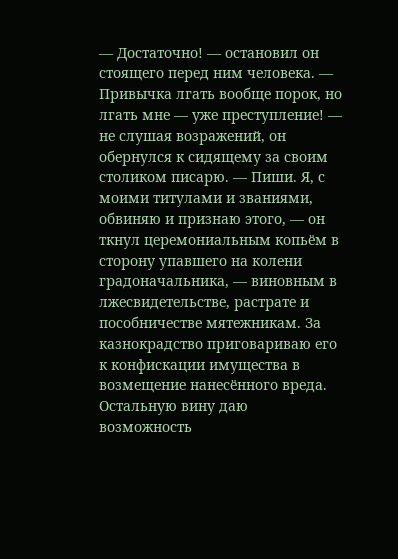— Достаточно! — остановил он стоящего перед ним человека. — Привычка лгать вообще порок, но лгать мне — уже преступление! — не слушая возражений, он обернулся к сидящему за своим столиком писарю. — Пиши. Я, с моими титулами и званиями, обвиняю и признаю этого, — он ткнул церемониальным копьём в сторону упавшего на колени градоначальника, — виновным в лжесвидетельстве, растрате и пособничестве мятежникам. За казнокрадство приговариваю его к конфискации имущества в возмещение нанесённого вреда. Остальную вину даю возможность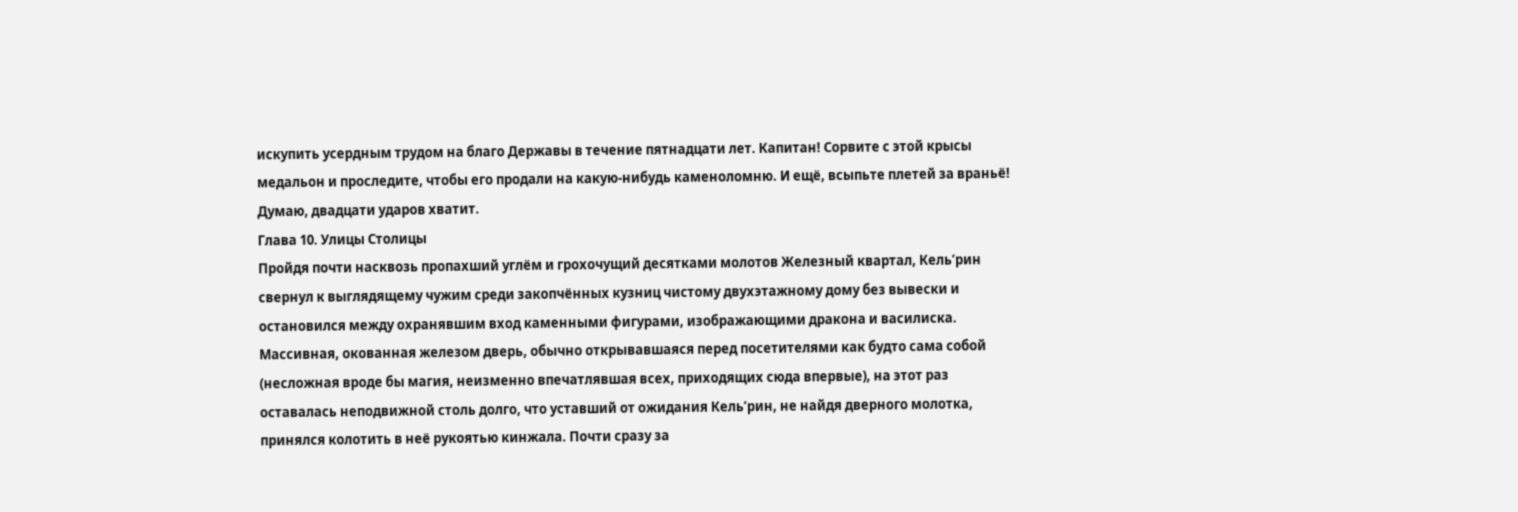искупить усердным трудом на благо Державы в течение пятнадцати лет. Капитан! Сорвите с этой крысы медальон и проследите, чтобы его продали на какую-нибудь каменоломню. И ещё, всыпьте плетей за враньё! Думаю, двадцати ударов хватит.
Глава 10. Улицы Столицы
Пройдя почти насквозь пропахший углём и грохочущий десятками молотов Железный квартал, Кель’рин свернул к выглядящему чужим среди закопчённых кузниц чистому двухэтажному дому без вывески и остановился между охранявшим вход каменными фигурами, изображающими дракона и василиска. Массивная, окованная железом дверь, обычно открывавшаяся перед посетителями как будто сама собой (несложная вроде бы магия, неизменно впечатлявшая всех, приходящих сюда впервые), на этот раз оставалась неподвижной столь долго, что уставший от ожидания Кель’рин, не найдя дверного молотка, принялся колотить в неё рукоятью кинжала. Почти сразу за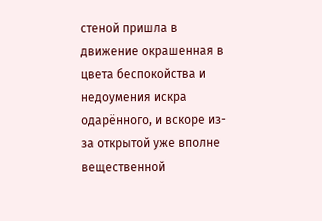стеной пришла в движение окрашенная в цвета беспокойства и недоумения искра одарённого, и вскоре из-за открытой уже вполне вещественной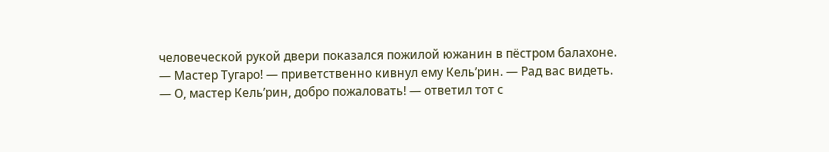человеческой рукой двери показался пожилой южанин в пёстром балахоне.
— Мастер Тугаро! — приветственно кивнул ему Кель’рин. — Рад вас видеть.
— О, мастер Кель’рин, добро пожаловать! — ответил тот с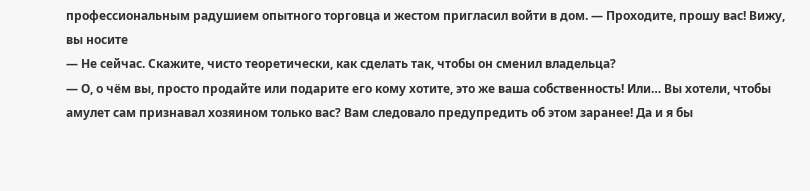профессиональным радушием опытного торговца и жестом пригласил войти в дом. — Проходите, прошу вас! Вижу, вы носите
— Не сейчас. Скажите, чисто теоретически, как сделать так, чтобы он сменил владельца?
— О, о чём вы, просто продайте или подарите его кому хотите, это же ваша собственность! Или… Вы хотели, чтобы амулет сам признавал хозяином только вас? Вам следовало предупредить об этом заранее! Да и я бы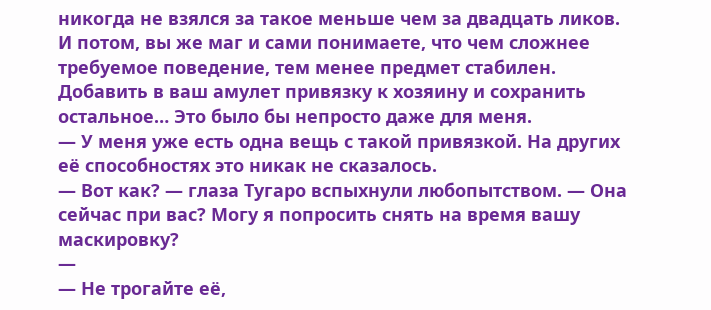никогда не взялся за такое меньше чем за двадцать ликов. И потом, вы же маг и сами понимаете, что чем сложнее требуемое поведение, тем менее предмет стабилен. Добавить в ваш амулет привязку к хозяину и сохранить остальное… Это было бы непросто даже для меня.
— У меня уже есть одна вещь с такой привязкой. На других её способностях это никак не сказалось.
— Вот как? — глаза Тугаро вспыхнули любопытством. — Она сейчас при вас? Могу я попросить снять на время вашу маскировку?
—
— Не трогайте её,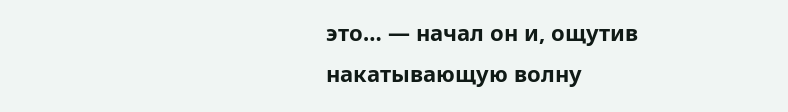это… — начал он и, ощутив накатывающую волну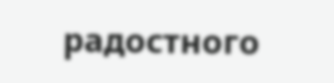радостного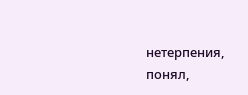нетерпения, понял,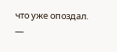что уже опоздал.
—